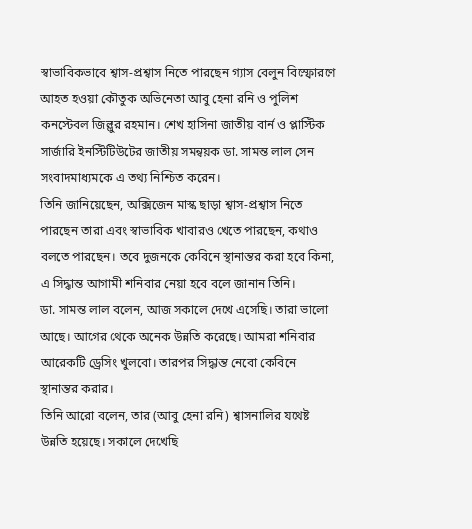স্বাভাবিকভাবে শ্বাস-প্রশ্বাস নিতে পারছেন গ্যাস বেলুন বিস্ফোরণে আহত হওয়া কৌতুক অভিনেতা আবু হেনা রনি ও পুলিশ কনস্টেবল জিল্লুর রহমান। শেখ হাসিনা জাতীয় বার্ন ও প্লাস্টিক সার্জারি ইনস্টিটিউটের জাতীয় সমন্বয়ক ডা. সামন্ত লাল সেন সংবাদমাধ্যমকে এ তথ্য নিশ্চিত করেন।
তিনি জানিয়েছেন, অক্সিজেন মাস্ক ছাড়া শ্বাস-প্রশ্বাস নিতে পারছেন তারা এবং স্বাভাবিক খাবারও খেতে পারছেন, কথাও বলতে পারছেন। তবে দুজনকে কেবিনে স্থানান্তর করা হবে কিনা, এ সিদ্ধান্ত আগামী শনিবার নেয়া হবে বলে জানান তিনি।
ডা. সামন্ত লাল বলেন, আজ সকালে দেখে এসেছি। তারা ভালো আছে। আগের থেকে অনেক উন্নতি করেছে। আমরা শনিবার আরেকটি ড্রেসিং খুলবো। তারপর সিদ্ধান্ত নেবো কেবিনে স্থানান্তর করার।
তিনি আরো বলেন, তার (আবু হেনা রনি) শ্বাসনালির যথেষ্ট উন্নতি হয়েছে। সকালে দেখেছি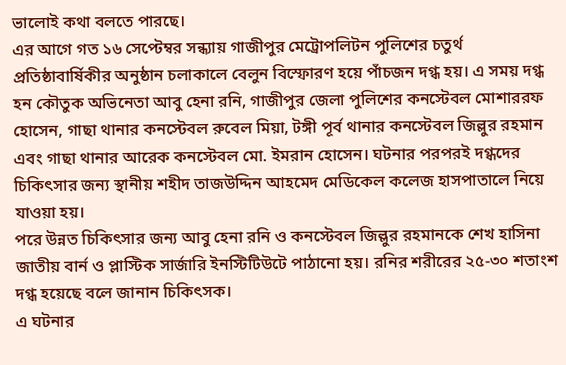ভালোই কথা বলতে পারছে।
এর আগে গত ১৬ সেপ্টেম্বর সন্ধ্যায় গাজীপুর মেট্রোপলিটন পুলিশের চতুর্থ প্রতিষ্ঠাবার্ষিকীর অনুষ্ঠান চলাকালে বেলুন বিস্ফোরণ হয়ে পাঁচজন দগ্ধ হয়। এ সময় দগ্ধ হন কৌতুক অভিনেতা আবু হেনা রনি, গাজীপুর জেলা পুলিশের কনস্টেবল মোশাররফ হোসেন, গাছা থানার কনস্টেবল রুবেল মিয়া, টঙ্গী পূর্ব থানার কনস্টেবল জিল্লুর রহমান এবং গাছা থানার আরেক কনস্টেবল মো. ইমরান হোসেন। ঘটনার পরপরই দগ্ধদের চিকিৎসার জন্য স্থানীয় শহীদ তাজউদ্দিন আহমেদ মেডিকেল কলেজ হাসপাতালে নিয়ে যাওয়া হয়।
পরে উন্নত চিকিৎসার জন্য আবু হেনা রনি ও কনস্টেবল জিল্লুর রহমানকে শেখ হাসিনা জাতীয় বার্ন ও প্লাস্টিক সার্জারি ইনস্টিটিউটে পাঠানো হয়। রনির শরীরের ২৫-৩০ শতাংশ দগ্ধ হয়েছে বলে জানান চিকিৎসক।
এ ঘটনার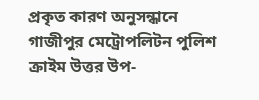প্রকৃত কারণ অনুসন্ধানে গাজীপুর মেট্রোপলিটন পুলিশ ক্রাইম উত্তর উপ-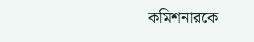কমিশনারকে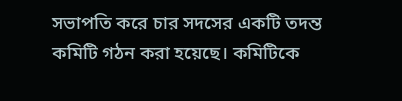সভাপতি করে চার সদসের একটি তদন্ত কমিটি গঠন করা হয়েছে। কমিটিকে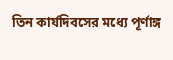তিন কার্যদিবসের মধ্যে পূর্ণাঙ্গ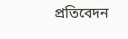প্রতিবেদন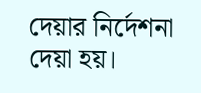দেয়ার নির্দেশনা দেয়া হয়।